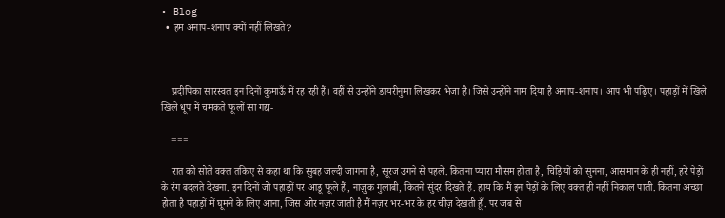• Blog
  • हम अनाप-शनाप क्यों नहीं लिखते?



    प्रदीपिका सारस्वत इन दिनों कुमाऊँ में रह रही हैं। वहीं से उन्होंने डायरीनुमा लिखकर भेजा है। जिसे उन्होंने नाम दिया है अनाप-शनाप। आप भी पढ़िए। पहाड़ों में खिले खिले धूप में चमकते फूलों सा गद्य-

    ===

    रात को सोते वक्त तकिए से कहा था कि सुबह जल्दी जागना है, सूरज उगने से पहले. कितना प्यारा मौसम होता है, चिड़ियों को सुनना, आसमान के ही नहीं, हरे पेड़ों के रंग बदलते देखना. इन दिनों जो पहाड़ों पर आडू फूले हैं, नाज़ुक गुलाबी, कितने सुंदर दिखते हैं. हाय कि मैं इन पेड़ों के लिए वक्त ही नहीं निकाल पाती. कितना अच्छा होता है पहाड़ों में घूमने के लिए आना, जिस ओर नज़र जाती है मैं नज़र भर-भर के हर चीज़ देखती हूँ. पर जब से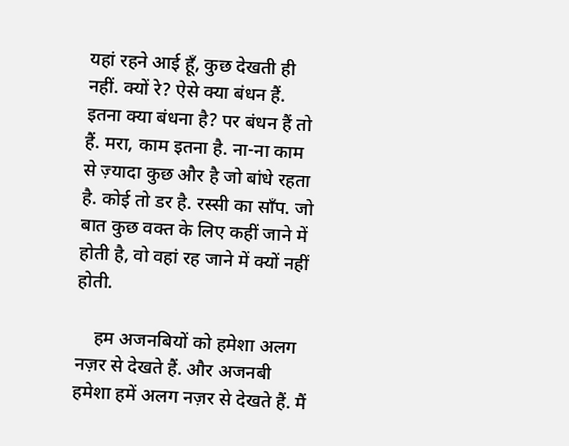यहां रहने आई हूँ, कुछ देखती ही नहीं. क्यों रे? ऐसे क्या बंधन हैं. इतना क्या बंधना है? पर बंधन हैं तो हैं. मरा, काम इतना है. ना-ना काम से ज़्यादा कुछ और है जो बांधे रहता है. कोई तो डर है. रस्सी का साँप. जो बात कुछ वक्त के लिए कहीं जाने में होती है, वो वहां रह जाने में क्यों नहीं होती.

    हम अजनबियों को हमेशा अलग नज़र से देखते हैं. और अजनबी हमेशा हमें अलग नज़र से देखते हैं. मैं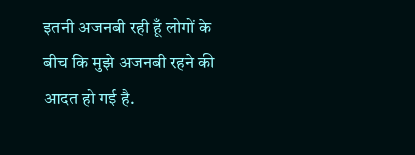इतनी अजनबी रही हूँ लोगों के बीच कि मुझे अजनबी रहने की आदत हो गई है.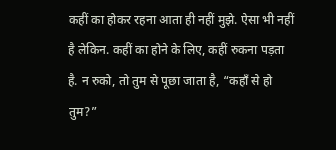कहीं का होकर रहना आता ही नहीं मुझे. ऐसा भी नहीं है लेकिन. कहीं का होने के लिए, कहीं रुकना पड़ता है. न रुको, तो तुम से पूछा जाता है, “कहाँ से हो तुम?”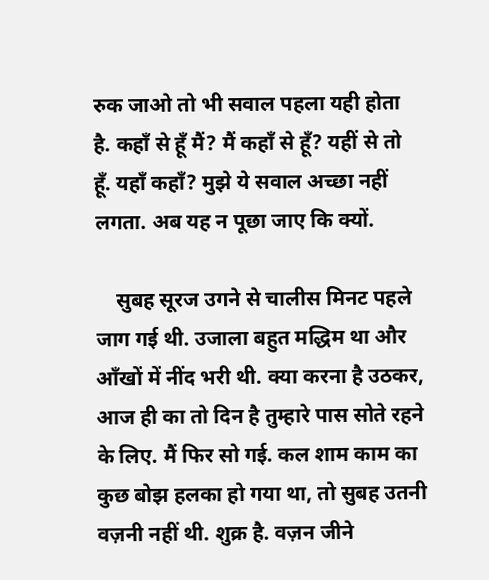रुक जाओ तो भी सवाल पहला यही होता है. कहाँ से हूँ मैं? मैं कहाँ से हूँ? यहीं से तो हूँ. यहाँ कहाँ? मुझे ये सवाल अच्छा नहीं लगता. अब यह न पूछा जाए कि क्यों.

    सुबह सूरज उगने से चालीस मिनट पहले जाग गई थी. उजाला बहुत मद्धिम था और आँखों में नींद भरी थी. क्या करना है उठकर, आज ही का तो दिन है तुम्हारे पास सोते रहने के लिए. मैं फिर सो गई. कल शाम काम का कुछ बोझ हलका हो गया था, तो सुबह उतनी वज़नी नहीं थी. शुक्र है. वज़न जीने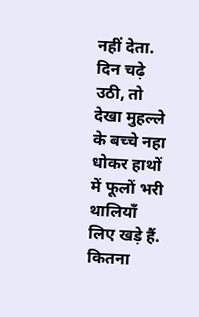नहीं देता. दिन चढ़े उठी, तो देखा मुहल्ले के बच्चे नहा धोकर हाथों में फूलों भरी थालियाँ लिए खड़े हैं. कितना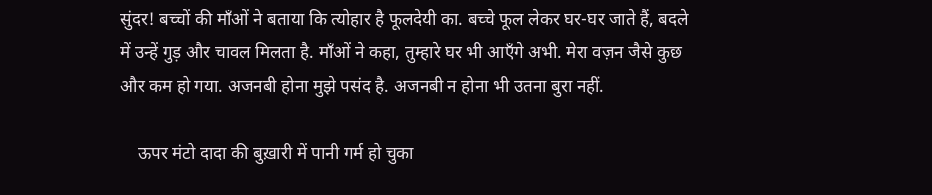सुंदर! बच्चों की माँओं ने बताया कि त्योहार है फूलदेयी का. बच्चे फूल लेकर घर-घर जाते हैं, बदले में उन्हें गुड़ और चावल मिलता है. माँओं ने कहा, तुम्हारे घर भी आएँगे अभी. मेरा वज़न जैसे कुछ और कम हो गया. अजनबी होना मुझे पसंद है. अजनबी न होना भी उतना बुरा नहीं.

    ऊपर मंटो दादा की बुख़ारी में पानी गर्म हो चुका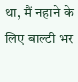था, मैं नहाने के लिए बाल्टी भर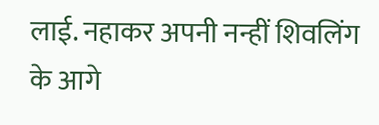लाई. नहाकर अपनी नन्हीं शिवलिंग के आगे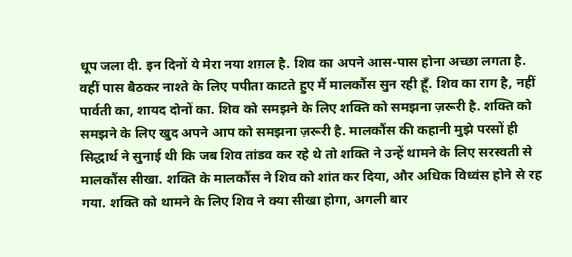धूप जला दी. इन दिनों ये मेरा नया शग़ल है. शिव का अपने आस-पास होना अच्छा लगता है. वहीं पास बैठकर नाश्ते के लिए पपीता काटते हुए मैं मालकौंस सुन रही हूँ. शिव का राग है, नहीं पार्वती का, शायद दोनों का. शिव को समझने के लिए शक्ति को समझना ज़रूरी है. शक्ति को समझने के लिए खुद अपने आप को समझना ज़रूरी है. मालकौंस की कहानी मुझे परसों ही सिद्धार्थ ने सुनाई थी कि जब शिव तांडव कर रहे थे तो शक्ति ने उन्हें थामने के लिए सरस्वती से मालकौंस सीखा. शक्ति के मालकौंस ने शिव को शांत कर दिया, और अधिक विध्वंस होने से रह गया. शक्ति को थामने के लिए शिव ने क्या सीखा होगा, अगली बार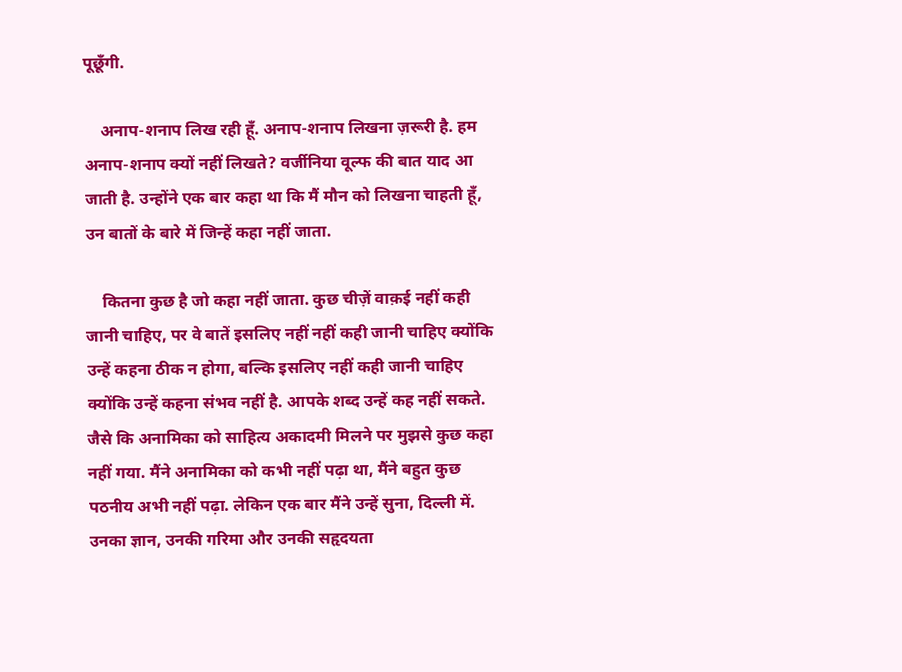पूछूँगी.

    अनाप-शनाप लिख रही हूँ. अनाप-शनाप लिखना ज़रूरी है. हम अनाप-शनाप क्यों नहीं लिखते? वर्जीनिया वूल्फ की बात याद आ जाती है. उन्होंने एक बार कहा था कि मैं मौन को लिखना चाहती हूँ, उन बातों के बारे में जिन्हें कहा नहीं जाता.

    कितना कुछ है जो कहा नहीं जाता. कुछ चीज़ें वाक़ई नहीं कही जानी चाहिए, पर वे बातें इसलिए नहीं नहीं कही जानी चाहिए क्योंकि उन्हें कहना ठीक न होगा, बल्कि इसलिए नहीं कही जानी चाहिए क्योंकि उन्हें कहना संभव नहीं है. आपके शब्द उन्हें कह नहीं सकते. जैसे कि अनामिका को साहित्य अकादमी मिलने पर मुझसे कुछ कहा नहीं गया. मैंने अनामिका को कभी नहीं पढ़ा था, मैंने बहुत कुछ पठनीय अभी नहीं पढ़ा. लेकिन एक बार मैंने उन्हें सुना, दिल्ली में. उनका ज्ञान, उनकी गरिमा और उनकी सहृदयता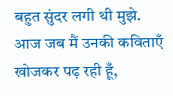बहुत सुंदर लगी थी मुझे. आज जब मैं उनकी कविताएँ खोजकर पढ़ रही हूँ,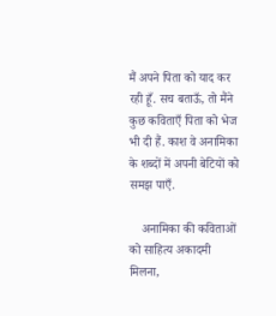मैं अपने पिता को याद कर रही हूँ. सच बताऊँ, तो मैंने कुछ कविताएँ पिता को भेज भी दी हैं. काश वे अनामिका के शब्दों में अपनी बेटियों को समझ पाएँ.

    अनामिका की कविताओं को साहित्य अकादमी मिलना,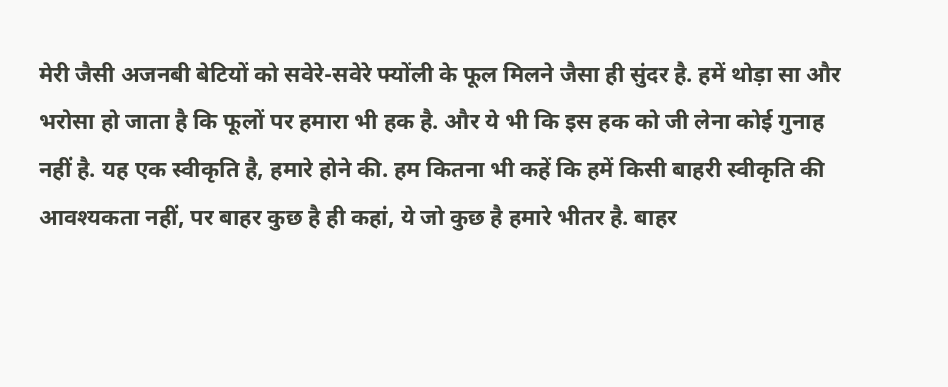मेरी जैसी अजनबी बेटियों को सवेरे-सवेरे फ्योंली के फूल मिलने जैसा ही सुंदर है. हमें थोड़ा सा और भरोसा हो जाता है कि फूलों पर हमारा भी हक है. और ये भी कि इस हक को जी लेना कोई गुनाह नहीं है. यह एक स्वीकृति है, हमारे होने की. हम कितना भी कहें कि हमें किसी बाहरी स्वीकृति की आवश्यकता नहीं, पर बाहर कुछ है ही कहां, ये जो कुछ है हमारे भीतर है. बाहर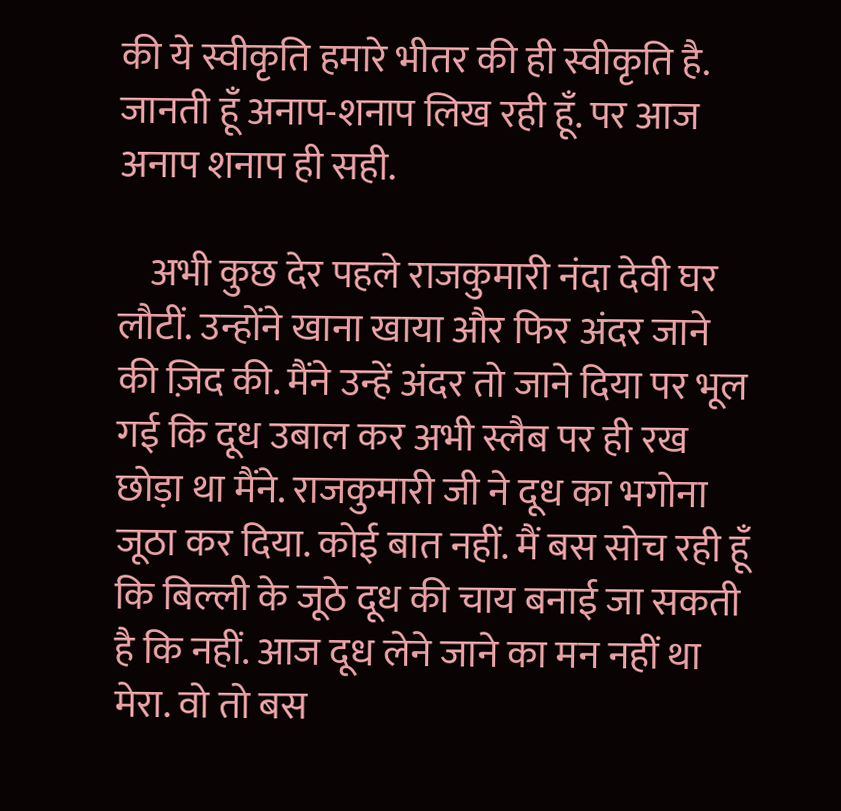की ये स्वीकृति हमारे भीतर की ही स्वीकृति है. जानती हूँ अनाप-शनाप लिख रही हूँ. पर आज अनाप शनाप ही सही.

    अभी कुछ देर पहले राजकुमारी नंदा देवी घर लौटीं. उन्होंने खाना खाया और फिर अंदर जाने की ज़िद की. मैंने उन्हें अंदर तो जाने दिया पर भूल गई कि दूध उबाल कर अभी स्लैब पर ही रख छोड़ा था मैंने. राजकुमारी जी ने दूध का भगोना जूठा कर दिया. कोई बात नहीं. मैं बस सोच रही हूँ कि बिल्ली के जूठे दूध की चाय बनाई जा सकती है कि नहीं. आज दूध लेने जाने का मन नहीं था मेरा. वो तो बस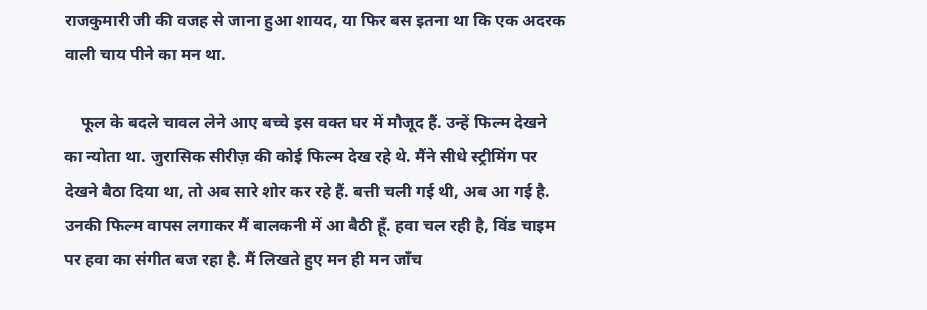राजकुमारी जी की वजह से जाना हुआ शायद, या फिर बस इतना था कि एक अदरक वाली चाय पीने का मन था.

    फूल के बदले चावल लेने आए बच्चे इस वक्त घर में मौजूद हैं. उन्हें फिल्म देखने का न्योता था. जुरासिक सीरीज़ की कोई फिल्म देख रहे थे. मैंने सीधे स्ट्रीमिंग पर देखने बैठा दिया था, तो अब सारे शोर कर रहे हैं. बत्ती चली गई थी, अब आ गई है. उनकी फिल्म वापस लगाकर मैं बालकनी में आ बैठी हूँ. हवा चल रही है, विंड चाइम पर हवा का संगीत बज रहा है. मैं लिखते हुए मन ही मन जाँच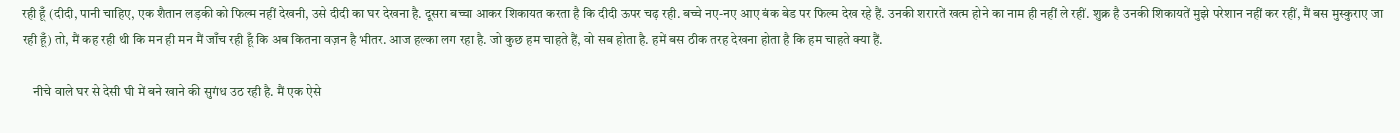रही हूँ (दीदी, पानी चाहिए, एक शैतान लड़की को फिल्म नहीं देखनी, उसे दीदी का घर देखना है. दूसरा बच्चा आकर शिकायत करता है कि दीदी ऊपर चढ़ रही. बच्चे नए-नए आए बंक बेड पर फिल्म देख रहे हैं. उनकी शरारतें खत्म होने का नाम ही नहीं ले रहीं. शुक्र है उनकी शिकायतें मुझे परेशान नहीं कर रहीं, मैं बस मुस्कुराए जा रही हूँ) तो, मैं कह रही थी कि मन ही मन मैं जाँच रही हूँ कि अब कितना वज़न है भीतर. आज हल्का लग रहा है. जो कुछ हम चाहते हैं, वो सब होता है. हमें बस ठीक तरह देखना होता है कि हम चाहते क्या हैं.

    नीचे वाले घर से देसी घी में बने खाने की सुगंध उठ रही है. मैं एक ऐसे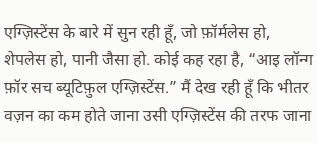एग्ज़िस्टेंस के बारे में सुन रही हूँ, जो फ़ॉर्मलेस हो, शेपलेस हो, पानी जैसा हो. कोई कह रहा है, “आइ लॉन्ग फ़ॉर सच ब्यूटिफ़ुल एग्ज़िस्टेंस.” मैं देख रही हूँ कि भीतर वज़न का कम होते जाना उसी एग्ज़िस्टेंस की तरफ जाना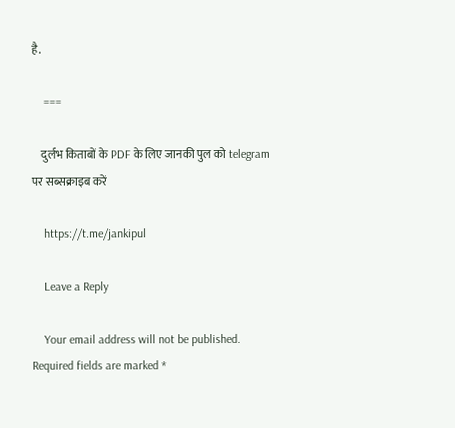है.

    ===

    दुर्लभ किताबों के PDF के लिए जानकी पुल को telegram पर सब्सक्राइब करें

    https://t.me/jankipul

    Leave a Reply

    Your email address will not be published. Required fields are marked *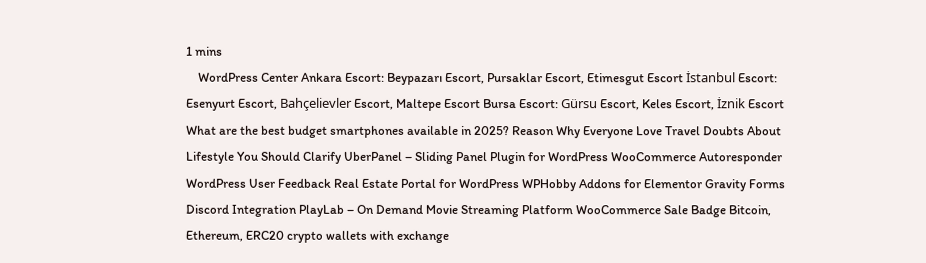1 mins
    WordPress Center Ankara Escort: Beypazarı Escort, Pursaklar Escort, Etimesgut Escort İstanbul Escort: Esenyurt Escort, Bahçelievler Escort, Maltepe Escort Bursa Escort: Gürsu Escort, Keles Escort, İznik Escort What are the best budget smartphones available in 2025? Reason Why Everyone Love Travel Doubts About Lifestyle You Should Clarify UberPanel – Sliding Panel Plugin for WordPress WooCommerce Autoresponder WordPress User Feedback Real Estate Portal for WordPress WPHobby Addons for Elementor Gravity Forms Discord Integration PlayLab – On Demand Movie Streaming Platform WooCommerce Sale Badge Bitcoin, Ethereum, ERC20 crypto wallets with exchange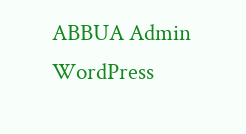ABBUA Admin WordPress